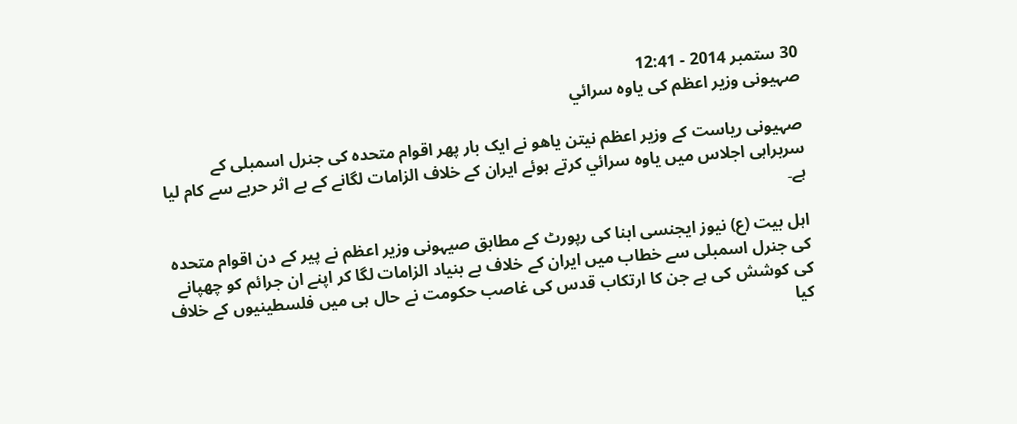30 ستمبر 2014 - 12:41
صہیونی وزیر اعظم کی یاوہ سرائي

صہیونی ریاست کے وزیر اعظم نیتن یاھو نے ایک بار پھر اقوام متحدہ کی جنرل اسمبلی کے سربراہی اجلاس میں یاوہ سرائي کرتے ہوئے ایران کے خلاف الزامات لگانے کے بے اثر حربے سے کام لیا ہے۔

اہل بیت (ع) نیوز ایجنسی ابنا کی رپورٹ کے مطابق صیہونی وزیر اعظم نے پیر کے دن اقوام متحدہ کی جنرل اسمبلی سے خطاب میں ایران کے خلاف بے بنیاد الزامات لگا کر اپنے ان جرائم کو چھپانے کی کوشش کی ہے جن کا ارتکاب قدس کی غاصب حکومت نے حال ہی میں فلسطینیوں کے خلاف کیا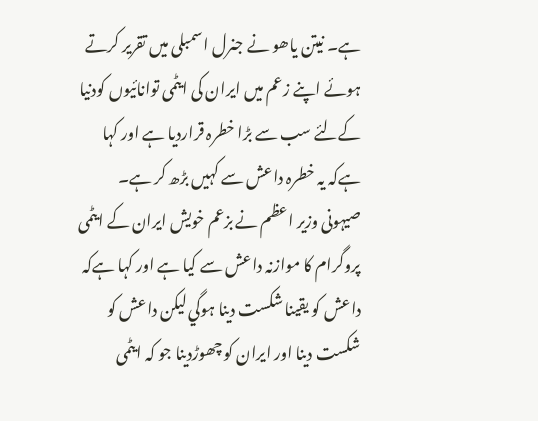ہے۔ نیتن یاھو نے جنرل اسمبلی میں تقریر کرتے ہوئے اپنے زعم میں ایران کی ایٹمی توانائيوں کودنیا کےلئے سب سے بڑا خطرہ قراردیا ہے اور کہا ہےکہ یہ خطرہ داعش سے کہیں بڑھ کر ہے۔ صیہونی وزیر اعظم نے بزعم خویش ایران کے ایٹمی پروگرام کا موازنہ داعش سے کیا ہے اور کہا ہےکہ داعش کو یقینا شکست دینا ہوگي لیکن داعش کو شکست دینا اور ایران کو چھوڑدینا جو کہ ایٹمی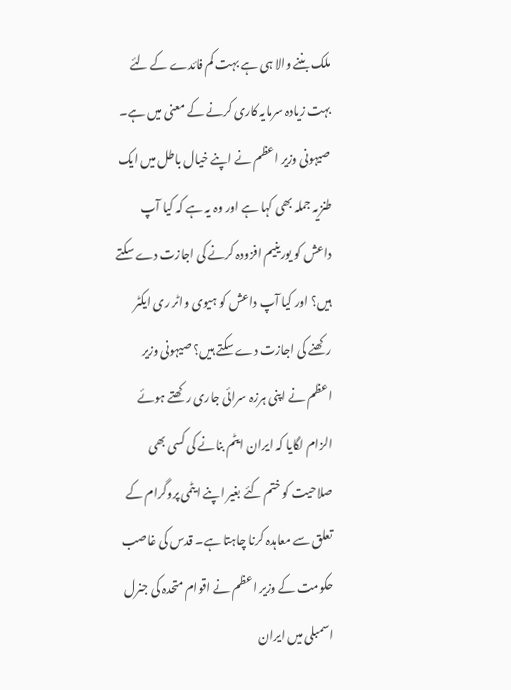ملک بننے والا ہی ہے بہت کم فائدے کے لئے بہت زیادہ سرمایہ کاری کرنے کے معنی میں ہے۔ صیہونی وزیر اعظم نے اپنے خيال باطل میں ایک طنزیہ جملہ بھی کہا ہے اور وہ یہ ہے کہ کیا آپ داعش کو یورینیم افزودہ کرنے کی اجازت دے سکتے ہیں؟ اور کیا آپ داعش کو ہیوی واٹر ری ایکٹر رکھنے کی اجازت دے سکتے ہیں؟ صیہونی وزیر اعظم نے اپنی ہرزہ سرائی جاری رکھتے ہوئے الزام لگایا کہ ایران ایٹم بنانے کی کسی بھی صلاحیت کو ختم کئے بغیر اپنے ایٹمی پروگرام کے تعلق سے معاہدہ کرنا چاہتا ہے۔ قدس کی غاصب حکومت کے وزیر اعظم نے اقوام متحدہ کی جنرل اسمبلی میں ایران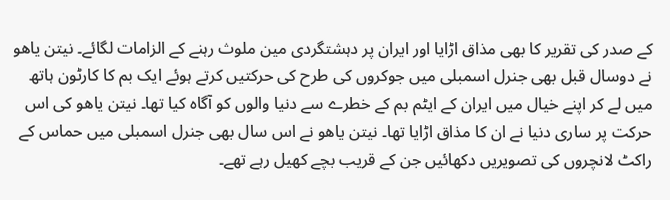کے صدر کی تقریر کا بھی مذاق اڑایا اور ایران پر دہشتگردی مین ملوث رہنے کے الزامات لگائے۔ نیتن یاھو نے دوسال قبل بھی جنرل اسمبلی میں جوکروں کی طرح کی حرکتیں کرتے ہوئے ایک بم کا کارٹون ہاتھ میں لے کر اپنے خیال میں ایران کے ایٹم بم کے خطرے سے دنیا والوں کو آگاہ کیا تھا۔ نیتن یاھو کی اس حرکت پر ساری دنیا نے ان کا مذاق اڑایا تھا۔ نیتن یاھو نے اس سال بھی جنرل اسمبلی میں حماس کے راکٹ لانچروں کی تصویریں دکھائیں جن کے قریب بچے کھیل رہے تھے۔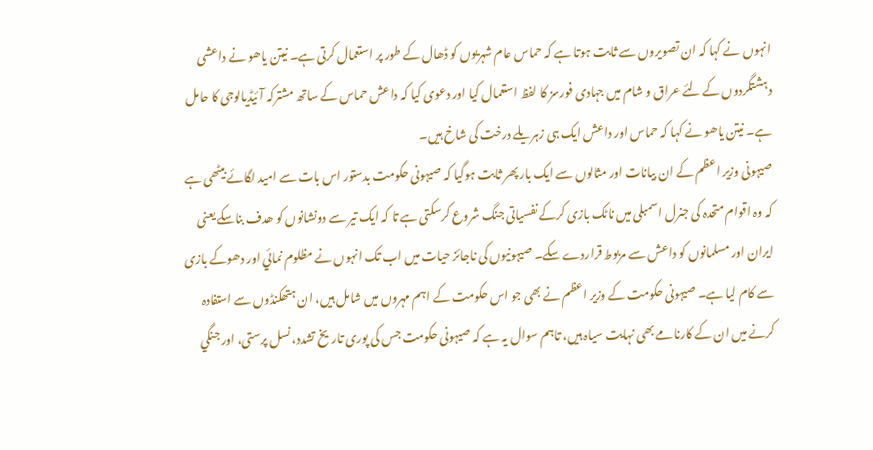انہوں نے کہا کہ ان تصویروں سے ثابت ہوتا ہے کہ حماس عام شہریوں کو ڈھال کے طور پر استعمال کرتی ہے۔ نیتن یاھو نے داعشی دہشتگردوں کے لئے عراق و شام میں جہادی فورسز کا لفظ استعمال کیا اور دعوی کیا کہ داعش حماس کے ساتھ مشترکہ آئيڈیالوجی کا حامل ہے۔ نیتن یاھو نے کہا کہ حماس اور داعش ایک ہی زہریلے درخت کی شاخ ہیں۔
صیہونی وزیر اعظم کے ان بیانات اور مثالوں سے ایک بار پھر ثابت ہوگیا کہ صیہونی حکومت بدستور اس بات سے امید لگائے بیٹھی ہے کہ وہ اقوام متحدہ کی جنرل اسمبلی میں ناٹک بازی کرکے نفسیاتی جنگ شروع کرسکتی ہے تا کہ ایک تیر سے دونشانوں کو ھدف بناسکے یعنی ایران اور مسلمانوں کو داعش سے مربوط قراردے سکے۔ صیہونیوں کی ناجائز حیات میں اب تک انہوں نے مظلوم نمائي اور دھوکے بازی سے کام لیا ہے۔ صیہونی حکومت کے وزیر اعظم نے بھی جو اس حکومت کے اہم مہروں میں شامل ہيں، ان ہتھکنڈوں سے استفادہ کرنے میں ان کے کارنامے بھی نہایت سیاہ ہیں، تاہم سوال یہ ہے کہ صیہونی حکومت جس کی پوری تاریخ تشدد، نسل پرستی، اور جنگي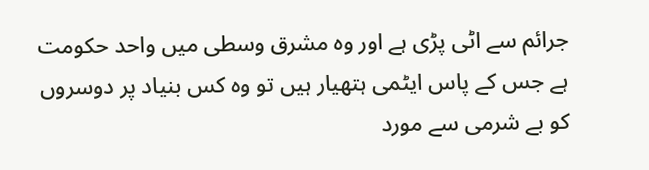جرائم سے اٹی پڑی ہے اور وہ مشرق وسطی میں واحد حکومت ہے جس کے پاس ایٹمی ہتھیار ہیں تو وہ کس بنیاد پر دوسروں کو بے شرمی سے مورد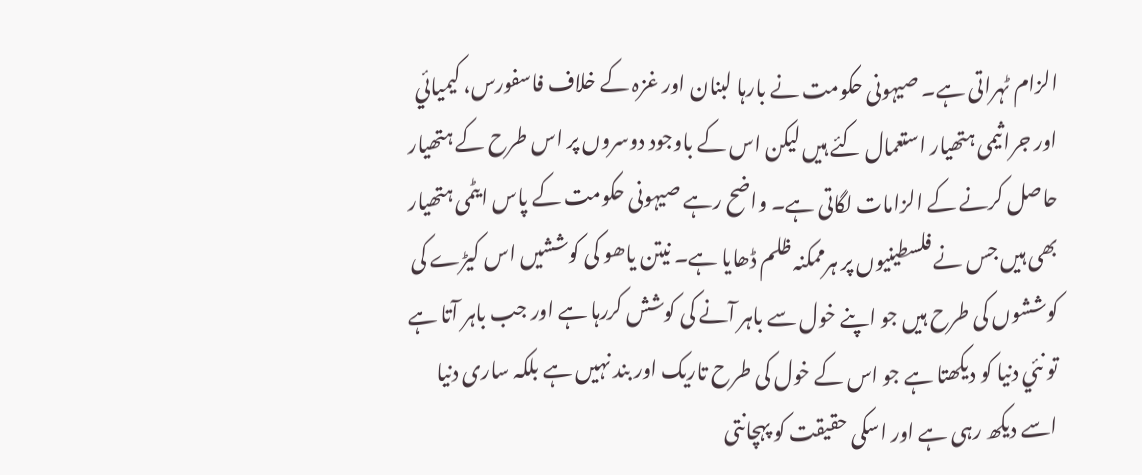الزام ٹہراتی ہے۔ صیہونی حکومت نے بارہا لبنان اور غزہ کے خلاف فاسفورس، کیمیائي اور جراثیمی ہتھیار استعمال کئے ہیں لیکن اس کے باوجود دوسروں پر اس طرح کے ہتھیار حاصل کرنے کے الزامات لگاتی ہے۔ واضح رہے صیہونی حکومت کے پاس ایٹمی ہتھیار بھی ہیں جس نے فلسطینیوں پر ہرممکنہ ظلم ڈھایا ہے۔ نیتن یاھو کی کوششیں اس کیڑے کی کوششوں کی طرح ہیں جو اپنے خول سے باہر آنے کی کوشش کررہا ہے اور جب باہر آتا ہے تو نئي دنیا کو دیکھتا ہے جو اس کے خول کی طرح تاریک اور بند نہیں ہے بلکہ ساری دنیا اسے دیکھ رہی ہے اور اسکی حقیقت کو پہچانتی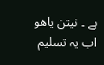ہے ۔ نیتن یاھو اب یہ تسلیم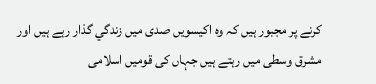کرنے پر مجبور ہیں کہ وہ اکیسویں صدی میں زندگي گذار رہے ہیں اور مشرق وسطی میں رہتے ہیں جہاں کی قومیں اسلامی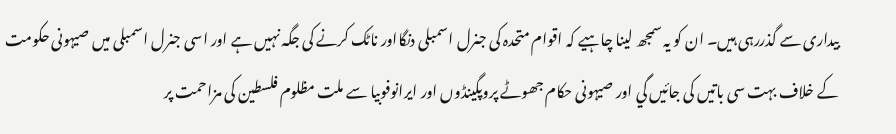بیداری سے گذررہی ہیں۔ ان کو یہ سمجھ لینا چاہیے کہ اقوام متحدہ کی جنرل اسمبلی دنگااور ناٹک کرنے کی جگہ نہیں ہے اور اسی جنرل اسمبلی میں صیہونی حکومت کے خلاف بہت سی باتیں کی جائيں گي اور صیہونی حکام جھوٹے پروپگينڈوں اور ایرانوفوبیا سے ملت مظلوم فلسطین کی مزاحمت پر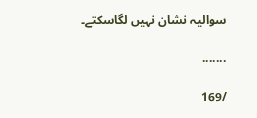سوالیہ نشان نہیں لگاسکتے۔

.......

/169